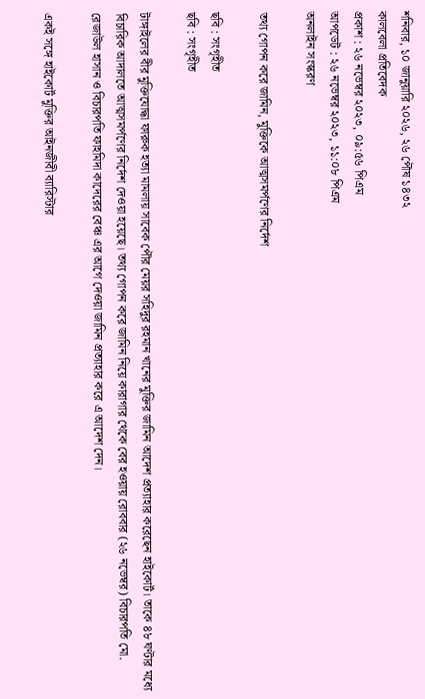শনিবার, ১০ জানুয়ারি ২০২৬, ২৬ পৌষ ১৪৩২
কালবেলা প্রতিবেদক
প্রকাশ : ২৬ নভেম্বর ২০২৩, ০৯:৫৬ পিএম
আপডেট : ২৬ নভেম্বর ২০২৩, ১১:০৮ পিএম
অনলাইন সংস্করণ

তথ্য গোপন করে জামিন, মুক্তিকে আত্মসমর্পণের নির্দেশ

ছবি : সংগৃহীত
ছবি : সংগৃহীত

টাঙ্গাইলের বীর মুক্তিযোদ্ধা ফারুক হত্যা মামলায় সাবেক পৌর মেয়র সহিদুর রহমান খানের মুক্তির জামিন আদেশ প্রত্যাহার করেছেন হাইকোর্ট। তাকে ৪৮ ঘণ্টার মধ্যে বিচারিক আদালতে আত্মসমর্পণের নির্দেশ দেওয়া হয়েছে। তথ্য গোপন করে জামিন নিয়ে কারাগার থেকে বের হওয়ায় রোববার (২৬ নভেম্বর) বিচারপতি মো. রেজাউল হাসান ও বিচারপতি ফাহমিদা কাদেরের বেঞ্চ এর আগে দেওয়া জামিন প্রত্যাহার করে এ আদেশ দেন।

একই সঙ্গে হাইকোর্ট মুক্তির আইনজীবী ব্যারিস্টার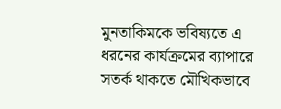মুনতাকিমকে ভবিষ্যতে এ ধরনের কার্যক্রমের ব্যাপারে সতর্ক থাকতে মৌখিকভাবে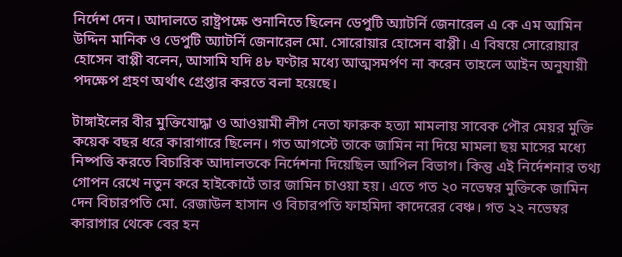নির্দেশ দেন। আদালতে রাষ্ট্রপক্ষে শুনানিতে ছিলেন ডেপুটি অ্যাটর্নি জেনারেল এ কে এম আমিন উদ্দিন মানিক ও ডেপুটি অ্যাটর্নি জেনারেল মো. সোরোয়ার হোসেন বাপ্পী। এ বিষয়ে সোরোয়ার হোসেন বাপ্পী বলেন, আসামি যদি ৪৮ ঘণ্টার মধ্যে আত্মসমর্পণ না করেন তাহলে আইন অনুযায়ী পদক্ষেপ গ্রহণ অর্থাৎ গ্রেপ্তার করতে বলা হয়েছে।

টাঙ্গাইলের বীর মুক্তিযোদ্ধা ও আওয়ামী লীগ নেতা ফারুক হত্যা মামলায় সাবেক পৌর মেয়র মুক্তি কয়েক বছর ধরে কারাগারে ছিলেন। গত আগস্টে তাকে জামিন না দিয়ে মামলা ছয় মাসের মধ্যে নিষ্পত্তি করতে বিচারিক আদালতকে নির্দেশনা দিয়েছিল আপিল বিভাগ। কিন্তু এই নির্দেশনার তথ্য গোপন রেখে নতুন করে হাইকোর্টে তার জামিন চাওয়া হয়। এতে গত ২০ নভেম্বর মুক্তিকে জামিন দেন বিচারপতি মো. রেজাউল হাসান ও বিচারপতি ফাহমিদা কাদেরের বেঞ্চ। গত ২২ নভেম্বর কারাগার থেকে বের হন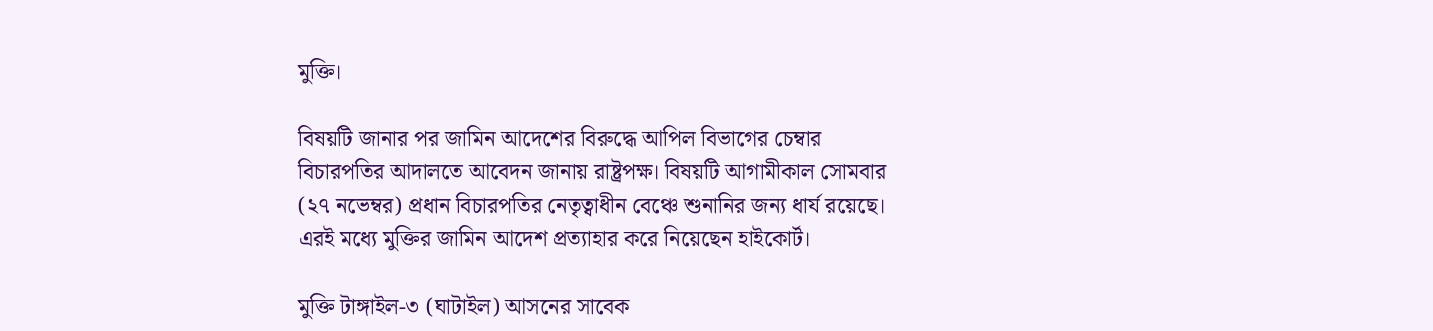মুক্তি।

বিষয়টি জানার পর জামিন আদেশের বিরুদ্ধে আপিল বিভাগের চেম্বার বিচারপতির আদালতে আবেদন জানায় রাষ্ট্রপক্ষ। বিষয়টি আগামীকাল সোমবার (২৭ নভেম্বর) প্রধান বিচারপতির নেতৃত্বাধীন বেঞ্চে শুনানির জন্য ধার্য রয়েছে। এরই মধ্যে মুক্তির জামিন আদেশ প্রত্যাহার করে নিয়েছেন হাইকোর্ট।

মুক্তি টাঙ্গাইল-৩ (ঘাটাইল) আসনের সাবেক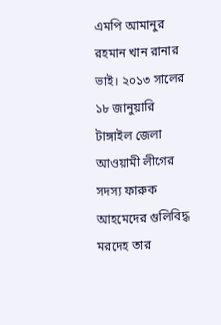এমপি আমানুর রহমান খান রানার ভাই। ২০১৩ সালের ১৮ জানুয়ারি টাঙ্গাইল জেলা আওয়ামী লীগের সদস্য ফারুক আহমেদের গুলিবিদ্ধ মরদেহ তার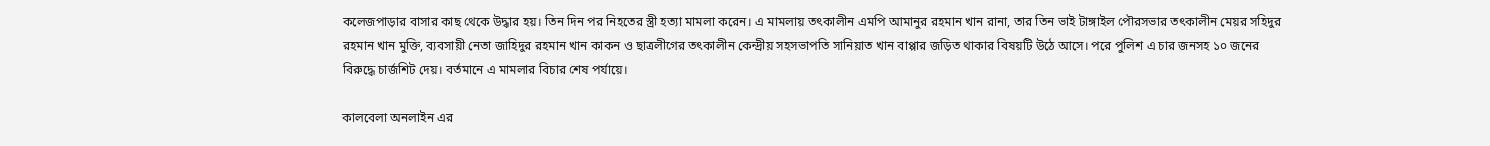কলেজপাড়ার বাসার কাছ থেকে উদ্ধার হয়। তিন দিন পর নিহতের স্ত্রী হত্যা মামলা করেন। এ মামলায় তৎকালীন এমপি আমানুর রহমান খান রানা, তার তিন ভাই টাঙ্গাইল পৌরসভার তৎকালীন মেয়র সহিদুর রহমান খান মুক্তি, ব্যবসায়ী নেতা জাহিদুর রহমান খান কাকন ও ছাত্রলীগের তৎকালীন কেন্দ্রীয় সহসভাপতি সানিয়াত খান বাপ্পার জড়িত থাকার বিষয়টি উঠে আসে। পরে পুলিশ এ চার জনসহ ১০ জনের বিরুদ্ধে চার্জশিট দেয়। বর্তমানে এ মামলার বিচার শেষ পর্যায়ে।

কালবেলা অনলাইন এর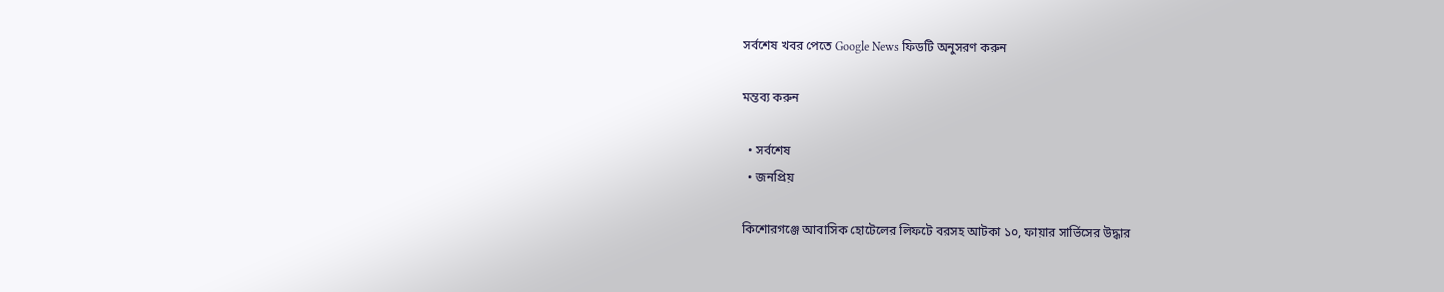সর্বশেষ খবর পেতে Google News ফিডটি অনুসরণ করুন

মন্তব্য করুন

  • সর্বশেষ
  • জনপ্রিয়

কিশোরগঞ্জে আবাসিক হোটেলের লিফটে বরসহ আটকা ১০, ফায়ার সার্ভিসের উদ্ধার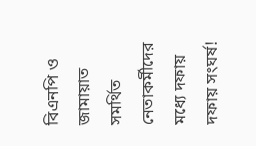বিএনপি ও জামায়াত সমর্থিত নেতাকর্মীদের মধ্যে দফায় দফায় সংঘর্ষ!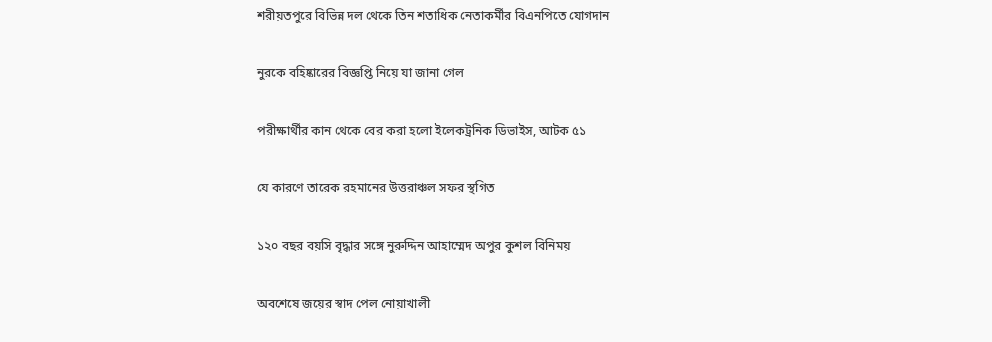শরীয়তপুরে বিভিন্ন দল থেকে তিন শতাধিক নেতাকর্মীর বিএনপিতে যোগদান

নুরকে বহিষ্কারের বিজ্ঞপ্তি নিয়ে যা জানা গেল

পরীক্ষার্থীর কান থেকে বের করা হলো ইলেকট্রনিক ডিভাইস, আটক ৫১

যে কারণে তারেক রহমানের উত্তরাঞ্চল সফর স্থগিত

১২০ বছর বয়সি বৃদ্ধার সঙ্গে নুরুদ্দিন আহাম্মেদ অপুর কুশল বিনিময়

অবশেষে জয়ের স্বাদ পেল নোয়াখালী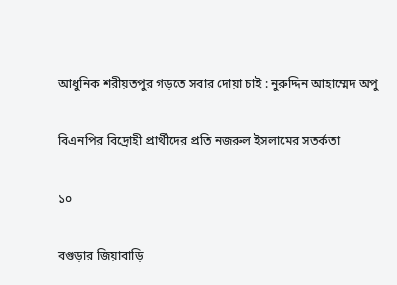আধুনিক শরীয়তপুর গড়তে সবার দোয়া চাই : নুরুদ্দিন আহাম্মেদ অপু

বিএনপির বিদ্রোহী প্রার্থীদের প্রতি নজরুল ইসলামের সতর্কতা

১০

বগুড়ার জিয়াবাড়ি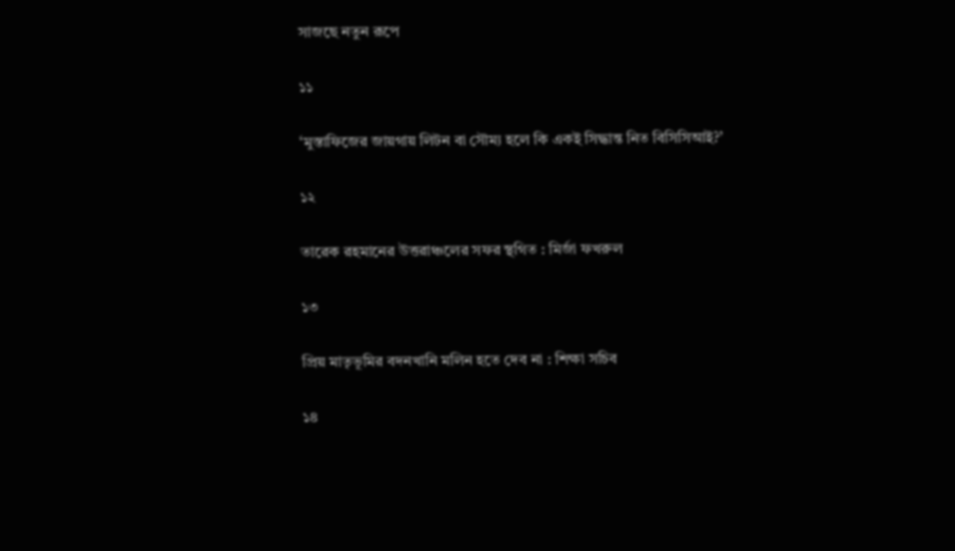সাজছে নতুন রূপে

১১

‘মুস্তাফিজের জায়গায় লিটন বা সৌম্য হলে কি একই সিদ্ধান্ত নিত বিসিসিআই?’

১২

তারেক রহমানের উত্তরাঞ্চলের সফর স্থগিত : মির্জা ফখরুল

১৩

প্রিয় মাতৃভূমির বদনখানি মলিন হতে দেব না : শিক্ষা সচিব

১৪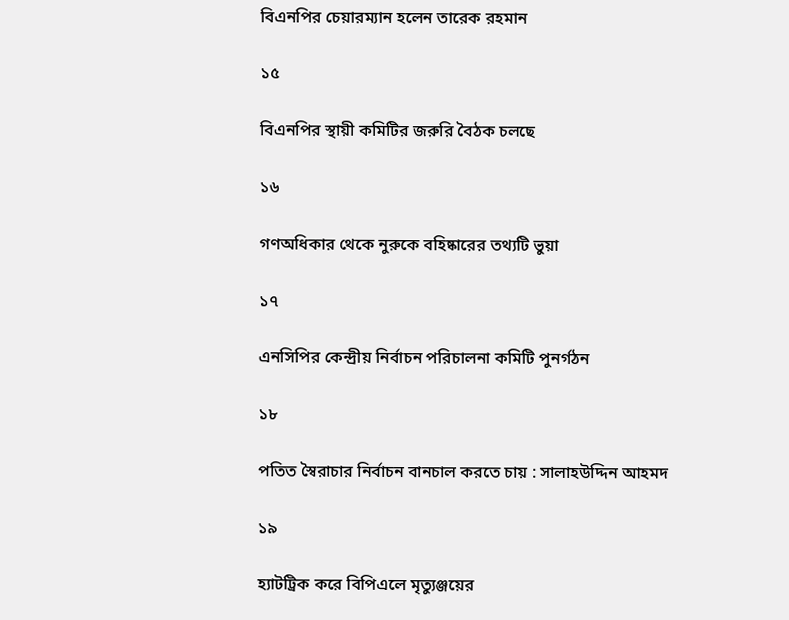বিএনপির চেয়ারম্যান হলেন তারেক রহমান

১৫

বিএনপির স্থায়ী কমিটির জরুরি বৈঠক চলছে

১৬

গণঅধিকার থেকে নুরুকে বহিষ্কারের তথ্যটি ভুয়া

১৭

এনসিপির কেন্দ্রীয় নির্বাচন পরিচালনা কমিটি পুনর্গঠন

১৮

পতিত স্বৈরাচার নির্বাচন বানচাল করতে চায় : সালাহউদ্দিন আহমদ

১৯

হ্যাটট্রিক করে বিপিএলে মৃত্যুঞ্জয়ের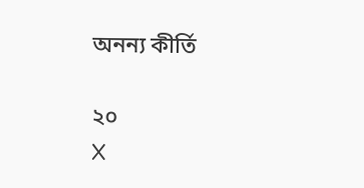অনন্য কীর্তি

২০
X